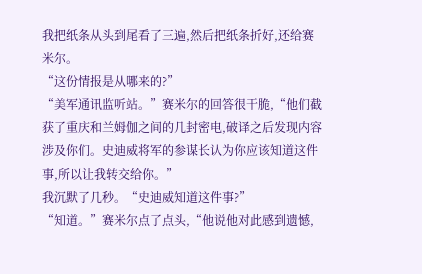我把纸条从头到尾看了三遍,然后把纸条折好,还给赛米尔。
“这份情报是从哪来的?”
“美军通讯监听站。”赛米尔的回答很干脆,“他们截获了重庆和兰姆伽之间的几封密电,破译之后发现内容涉及你们。史迪威将军的参谋长认为你应该知道这件事,所以让我转交给你。”
我沉默了几秒。“史迪威知道这件事?”
“知道。”赛米尔点了点头,“他说他对此感到遗憾,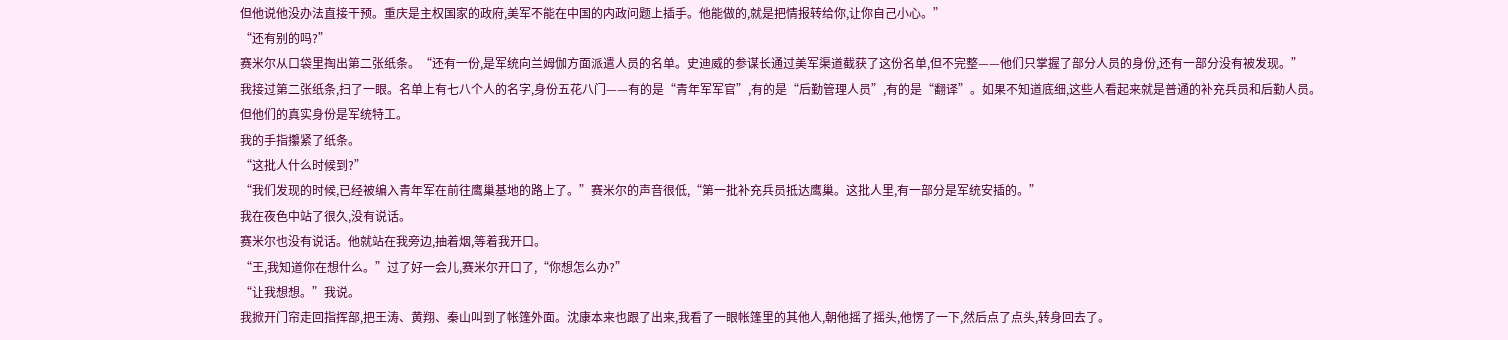但他说他没办法直接干预。重庆是主权国家的政府,美军不能在中国的内政问题上插手。他能做的,就是把情报转给你,让你自己小心。”
“还有别的吗?”
赛米尔从口袋里掏出第二张纸条。“还有一份,是军统向兰姆伽方面派遣人员的名单。史迪威的参谋长通过美军渠道截获了这份名单,但不完整——他们只掌握了部分人员的身份,还有一部分没有被发现。”
我接过第二张纸条,扫了一眼。名单上有七八个人的名字,身份五花八门——有的是“青年军军官”,有的是“后勤管理人员”,有的是“翻译”。如果不知道底细,这些人看起来就是普通的补充兵员和后勤人员。
但他们的真实身份是军统特工。
我的手指攥紧了纸条。
“这批人什么时候到?”
“我们发现的时候,已经被编入青年军在前往鹰巢基地的路上了。”赛米尔的声音很低,“第一批补充兵员抵达鹰巢。这批人里,有一部分是军统安插的。”
我在夜色中站了很久,没有说话。
赛米尔也没有说话。他就站在我旁边,抽着烟,等着我开口。
“王,我知道你在想什么。”过了好一会儿,赛米尔开口了,“你想怎么办?”
“让我想想。”我说。
我掀开门帘走回指挥部,把王涛、黄翔、秦山叫到了帐篷外面。沈康本来也跟了出来,我看了一眼帐篷里的其他人,朝他摇了摇头,他愣了一下,然后点了点头,转身回去了。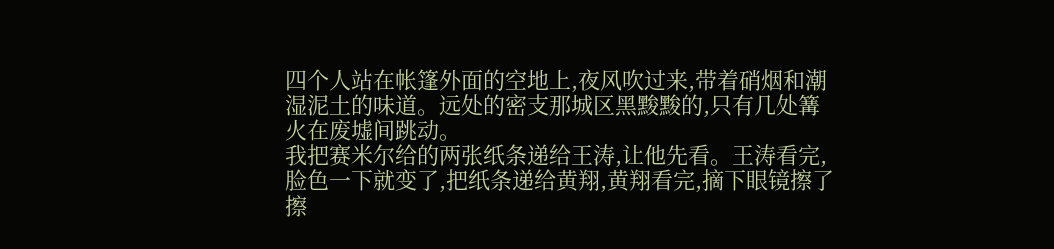四个人站在帐篷外面的空地上,夜风吹过来,带着硝烟和潮湿泥土的味道。远处的密支那城区黑黢黢的,只有几处篝火在废墟间跳动。
我把赛米尔给的两张纸条递给王涛,让他先看。王涛看完,脸色一下就变了,把纸条递给黄翔,黄翔看完,摘下眼镜擦了擦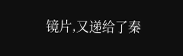镜片,又递给了秦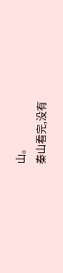山。
秦山看完,没有